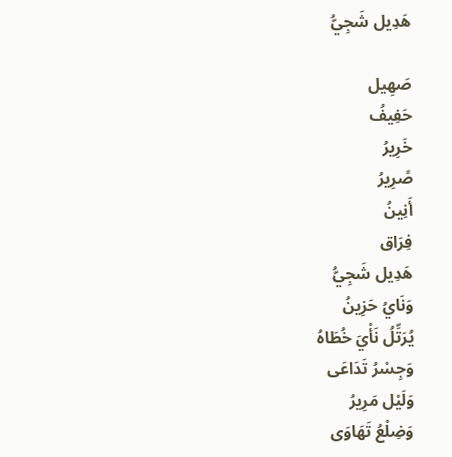هَدِيل شَجِيُّ

صَهِيل
حَفِيفُ
خَرِيرُ
صًرِيرُ
أَنِينُ
فِرَاق
هَدِيل شَجِيُّ
وَنَايُ حَزِينُ
يُرَتِّلُ نَأْيَ خُطَاهُ
وَجِسْرُ تَدَاعَى
وَلَيْل مَرِيرُ
وَضِلْعُ تَهَاوَى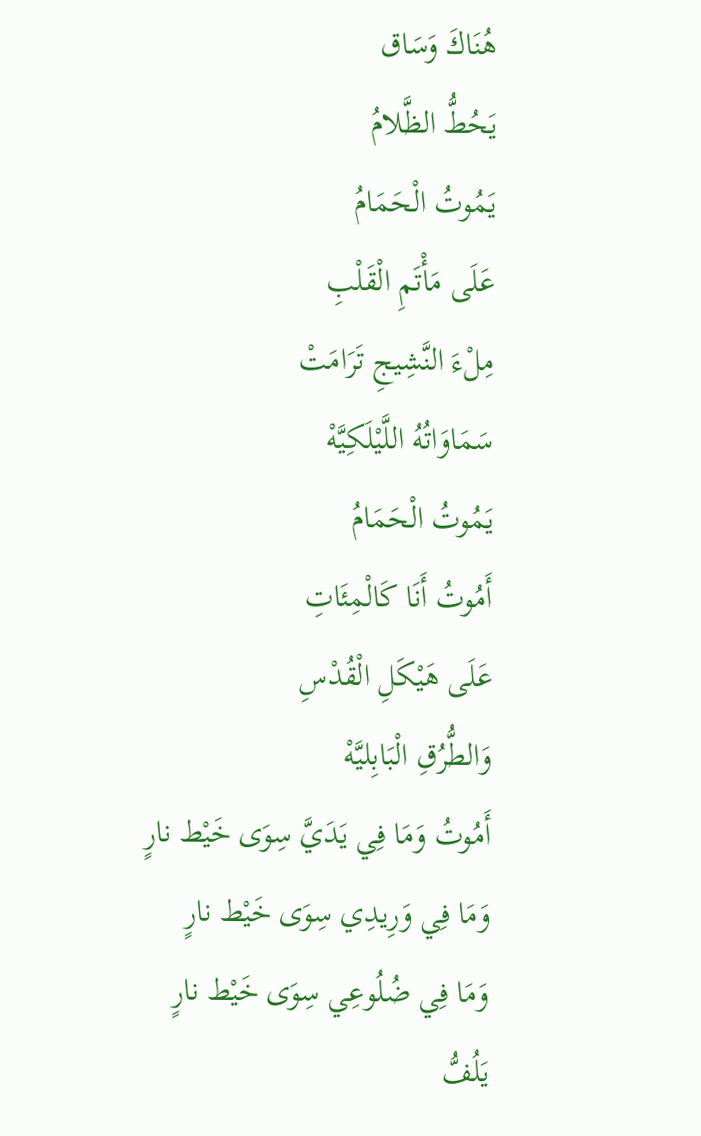هُنَاكَ وَسَاق
يَحُطُّ الظَّلامُ
يَمُوتُ الْحَمَامُ
عَلَى مَأْتَمِ الْقَلْبِ
مِلْءَ النَّشِيجِ تَرَامَتْ
سَمَاوَاتُهُ اللَّيْلَكِيَّهْ
يَمُوتُ الْحَمَامُ
أَمُوتُ أَنَا كَالْمِئَاتِ
عَلَى هَيْكَلِ الْقُدْسِ
وَالطُّرُقِ الْبَابِليَّهْ
أَمُوتُ وَمَا فِي يَدَيَّ سِوَى خَيْط نارٍ
وَمَا فِي وَرِيدِي سِوَى خَيْط نارٍ
وَمَا فِي ضُلُوعِي سِوَى خَيْط نارٍ
يَلُفُّ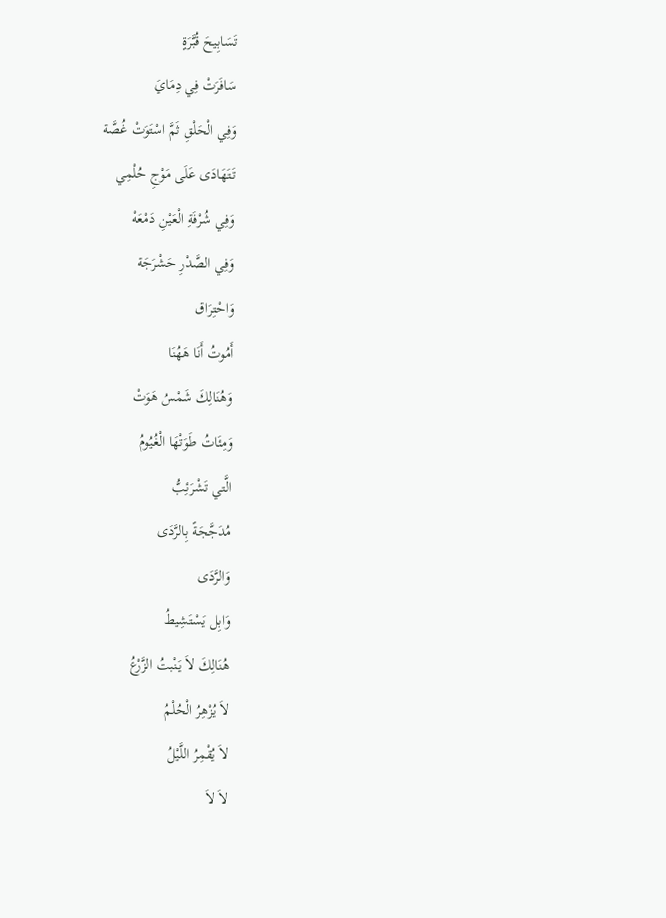تَسَابِيحَ قُبَّرَةٍ
سَافَرَتْ فِي دِمَايَ
وَفِي الْحَلْقِ ثَمَّ اسْتَوَتْ غُصَّة
تَتَهَادَى عَلَى مَوْجِ حُلْمِي
وَفِي شُرْفَةِ الْعَيْنِ دَمْعَهْ
وَفِي الصَّدْرِ حَشْرَجَة
وَاحْتِرَاق
أَمُوتُ أَنَا هَهُنَا
وَهُنَالِكَ شَمْسُ هَوَتْ
وَمِئَاتُ طَوَتْهَا الْغُيُومُ
الَّتي تَشْرَئِبُّ
مُدَجَّجَةً بِالرَّدَى
وَالرَّدَى
وَابِل يَسْتَشِيطُ
هُنَالِكَ لاَ يَنْبتُ الزَّرْعُ
لاَ يُزْهِرُ الْحُلْمُ
لاَ يُقْمِرُ اللَّيْلُ
لاَ لاَ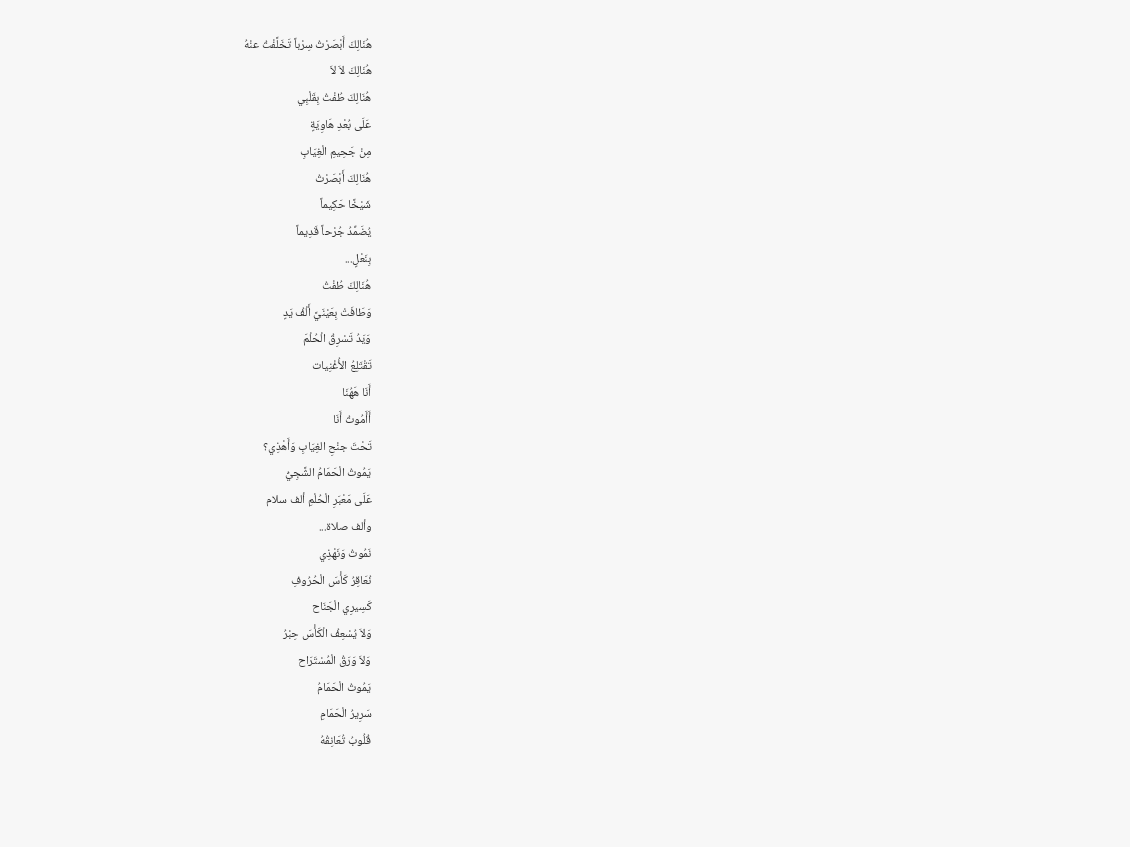هُنَالِكَ أَبْصَرْتُ سِرْباً تَخَلَّفْتُ عنْهُ
هُنَالِكَ لاَ لاَ
هُنَالِكَ طُفْتُ بِقَلْبِي
عَلَى بُعْدِ هَاوِيَةٍ
مِنْ جَحِيمِ الْغِيَابِ
هُنَالِكَ أَبْصَرْتُ
شَيْخًا حَكِيماً
يُضَمِّدُ جُرْحاً قَدِيماً
بِنَعْلٍ...
هُنَالِكَ طُفْتُ
وَطَافَتْ بِعَيْنَيَّ أَلْفُ يَدٍ
وَيَدُ تَسْرِقُ الْحُلْمَ
تَقْتَلِعُ الأُغْنِيات
أَنَا هَهُنَا
أَأَمُوتُ أَنَا
تَحْتَ جنْحِ الغِيَابِ وَأَهْذِي؟
يَمُوتُ الْحَمَامُ الشَّجِيُّ
عَلَى مَعْبَرِ الْحُلْمِ ألف سلام
وألف صلاة...
نَمُوتُ وَنَهْذِي
نُعَاقِرُ كَأْسَ الْحُرُوفِ
كَسِيرِي الْجَنَاح
وَلاَ يُسْعِفُ الْكَأْسَ حِبْرُ
وَلاَ وَرَقُ الْمُسْتَرَاح
يَمُوتُ الْحَمَامُ
سَرِيرُ الْحَمَامِ
قُلُوبُ تُعَانِقُهُ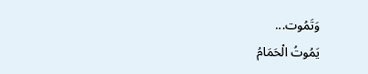وَتَمُوت...
يَمُوتُ الْحَمَامُ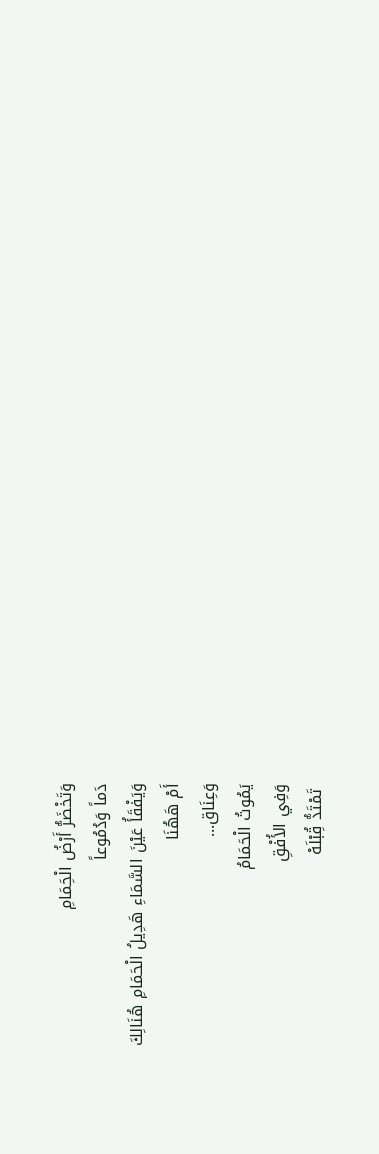وَتَخْضَرُّ أَرْضُ الْحَِمَامِ
دَماً وَدُمُوعاً
وَيَفْقَأُ عَيْنَ السَّمَاءِ هَدِيلُ الْحَمَامِ هُنَالِكَ
أَمْ هَهُنَا
وَعِنَاق...
يَمُوتُ الْحَمَامُ
وَفِي الأُفْقِ
 تَمْتَدُّ قُِبْلَهْ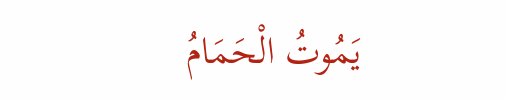يَمُوتُ الْحَمَامُ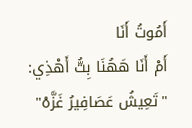أَمُوتُ أَنَا
أَمْ أَنَا هَهُنَا بِتُّ أَهْذِي:
"تَعِيشُ عَصَافِيرُ غَزَّهْ"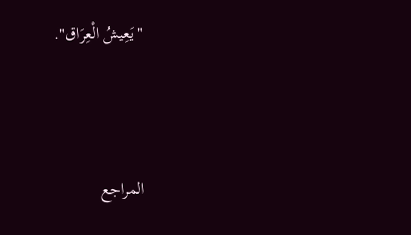"يَعِيشُ الْعِرَاق".




المراجع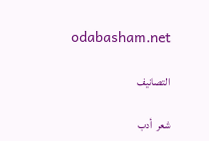odabasham.net

التصانيف

شعر  أدب